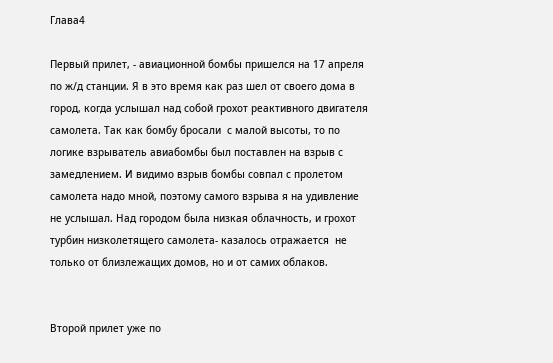Глава4

Первый прилет, - авиационной бомбы пришелся на 17 апреля по ж/д станции. Я в это время как раз шел от своего дома в город, когда услышал над собой грохот реактивного двигателя самолета. Так как бомбу бросали  с малой высоты, то по логике взрыватель авиабомбы был поставлен на взрыв с замедлением. И видимо взрыв бомбы совпал с пролетом самолета надо мной, поэтому самого взрыва я на удивление не услышал. Над городом была низкая облачность, и грохот турбин низколетящего самолета- казалось отражается  не только от близлежащих домов, но и от самих облаков.


Второй прилет уже по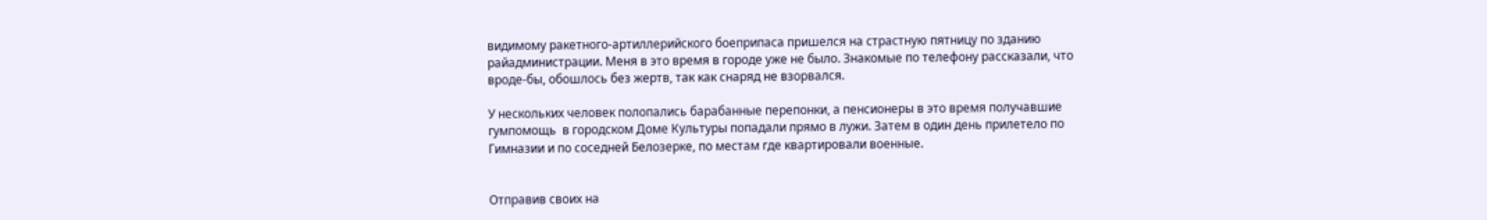видимому ракетного-артиллерийского боеприпаса пришелся на страстную пятницу по зданию райадминистрации. Меня в это время в городе уже не было. Знакомые по телефону рассказали, что вроде-бы, обошлось без жертв, так как снаряд не взорвался.

У нескольких человек полопались барабанные перепонки, а пенсионеры в это время получавшие гумпомощь  в городском Доме Культуры попадали прямо в лужи. Затем в один день прилетело по Гимназии и по соседней Белозерке, по местам где квартировали военные.


Отправив своих на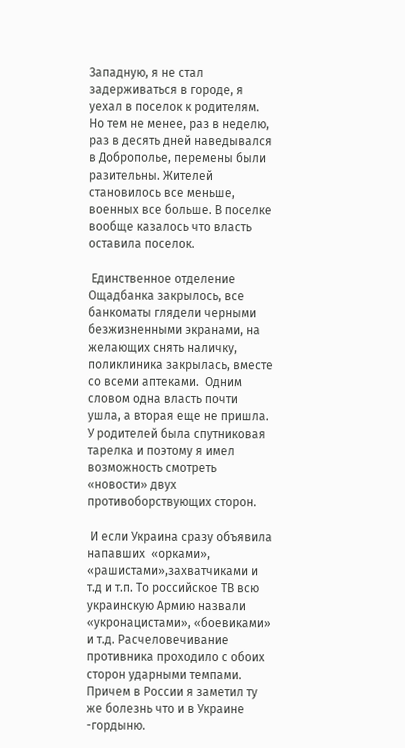Западную, я не стал задерживаться в городе, я уехал в поселок к родителям. Но тем не менее, раз в неделю, раз в десять дней наведывался в Доброполье, перемены были разительны. Жителей становилось все меньше, военных все больше. В поселке вообще казалось что власть оставила поселок.

 Единственное отделение Ощадбанка закрылось, все банкоматы глядели черными безжизненными экранами, на желающих снять наличку, поликлиника закрылась, вместе со всеми аптеками.  Одним словом одна власть почти ушла, а вторая еще не пришла. У родителей была спутниковая тарелка и поэтому я имел возможность смотреть «новости» двух противоборствующих сторон.

 И если Украина сразу объявила напавших  «орками», «рашистами»,захватчиками и т.д и т.п. То российское ТВ всю украинскую Армию назвали «укронацистами», «боевиками» и т.д. Расчеловечивание противника проходило с обоих сторон ударными темпами. Причем в России я заметил ту же болезнь что и в Украине -гордыню.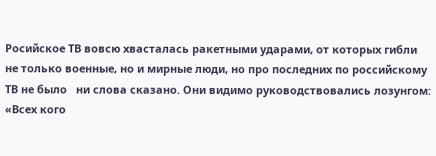Росийское ТВ вовсю хвасталась ракетными ударами, от которых гибли не только военные, но и мирные люди, но про последних по российскому ТВ не было   ни слова сказано. Они видимо руководствовались лозунгом: «Всех кого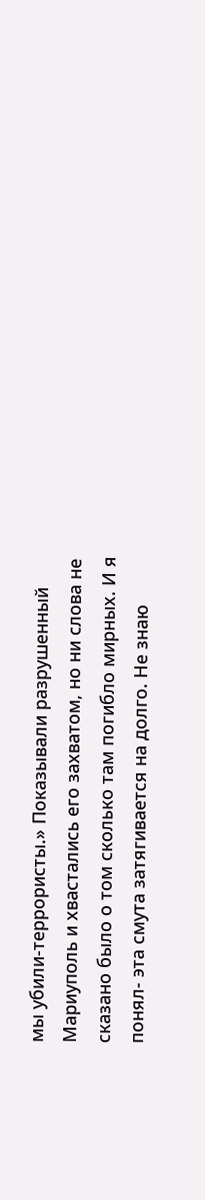мы убили-террористы.» Показывали разрушенный Мариуполь и хвастались его захватом, но ни слова не сказано было о том сколько там погибло мирных. И я понял- эта смута затягивается на долго. Не знаю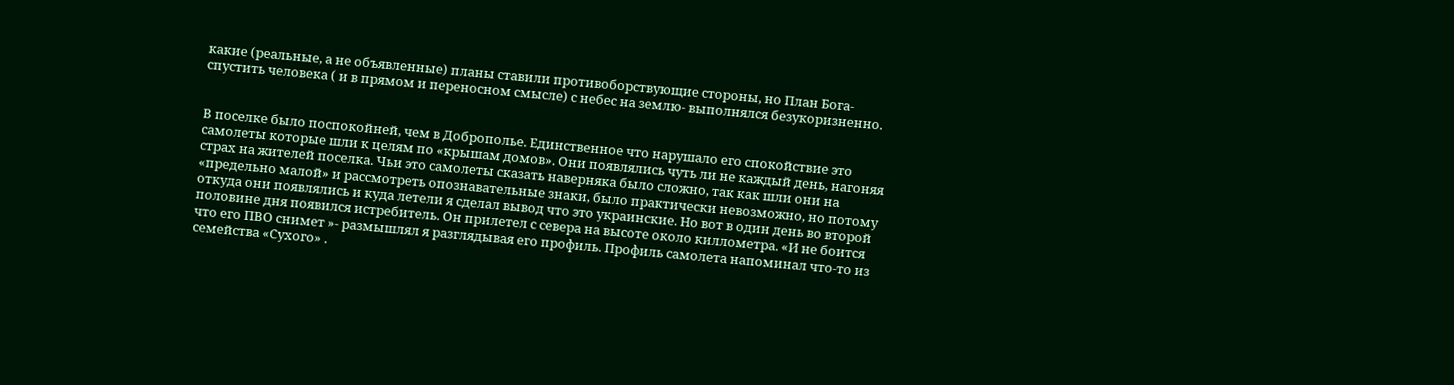какие (реальные, а не объявленные) планы ставили противоборствующие стороны, но План Бога- спустить человека ( и в прямом и переносном смысле) с небес на землю- выполнялся безукоризненно.


В поселке было поспокойней, чем в Доброполье. Единственное что нарушало его спокойствие это самолеты которые шли к целям по «крышам домов». Они появлялись чуть ли не каждый день, нагоняя страх на жителей поселка. Чьи это самолеты сказать наверняка было сложно, так как шли они на «предельно малой» и рассмотреть опознавательные знаки, было практически невозможно, но потому откуда они появлялись и куда летели я сделал вывод что это украинские. Но вот в один день во второй половине дня появился истребитель. Он прилетел с севера на высоте около киллометра. «И не боится что его ПВО снимет »- размышлял я разглядывая его профиль. Профиль самолета напоминал что-то из семейства «Сухого» .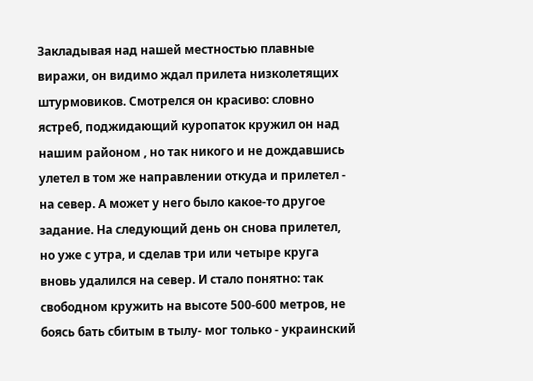Закладывая над нашей местностью плавные виражи, он видимо ждал прилета низколетящих штурмовиков. Смотрелся он красиво: словно ястреб, поджидающий куропаток кружил он над нашим районом , но так никого и не дождавшись улетел в том же направлении откуда и прилетел - на север. А может у него было какое-то другое задание. На следующий день он снова прилетел, но уже с утра, и сделав три или четыре круга вновь удалился на север. И стало понятно: так свободном кружить на высоте 500-600 метров, не боясь бать сбитым в тылу- мог только - украинский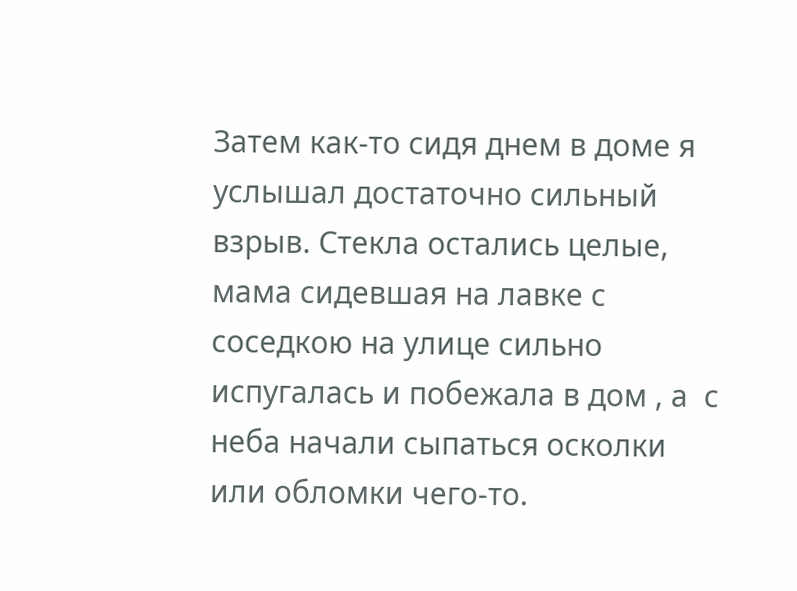Затем как-то сидя днем в доме я услышал достаточно сильный взрыв. Стекла остались целые, мама сидевшая на лавке с соседкою на улице сильно испугалась и побежала в дом , а  с неба начали сыпаться осколки или обломки чего-то.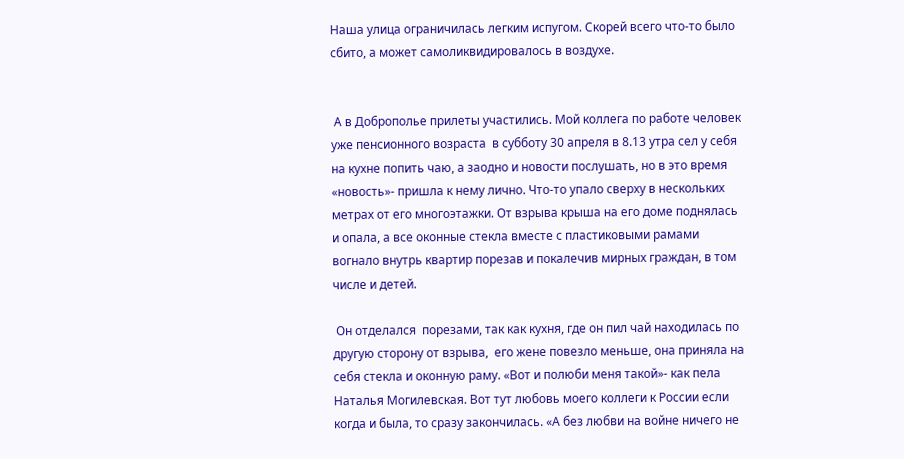Наша улица ограничилась легким испугом. Скорей всего что-то было сбито, а может самоликвидировалось в воздухе.


 А в Доброполье прилеты участились. Мой коллега по работе человек уже пенсионного возраста  в субботу 30 апреля в 8.13 утра сел у себя на кухне попить чаю, а заодно и новости послушать, но в это время «новость»- пришла к нему лично. Что-то упало сверху в нескольких метрах от его многоэтажки. От взрыва крыша на его доме поднялась и опала, а все оконные стекла вместе с пластиковыми рамами вогнало внутрь квартир порезав и покалечив мирных граждан, в том числе и детей.

 Он отделался  порезами, так как кухня, где он пил чай находилась по другую сторону от взрыва,  его жене повезло меньше, она приняла на себя стекла и оконную раму. «Вот и полюби меня такой»- как пела Наталья Могилевская. Вот тут любовь моего коллеги к России если когда и была, то сразу закончилась. «А без любви на войне ничего не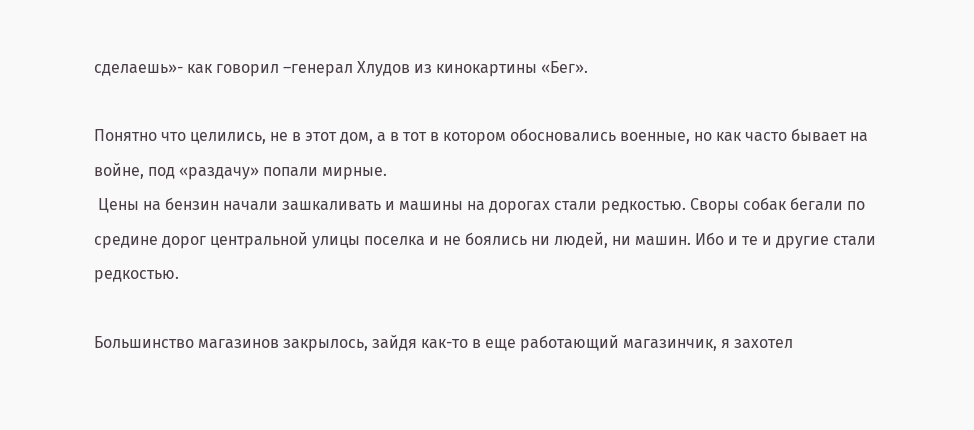сделаешь»- как говорил –генерал Хлудов из кинокартины «Бег».

Понятно что целились, не в этот дом, а в тот в котором обосновались военные, но как часто бывает на войне, под «раздачу» попали мирные.
 Цены на бензин начали зашкаливать и машины на дорогах стали редкостью. Своры собак бегали по средине дорог центральной улицы поселка и не боялись ни людей, ни машин. Ибо и те и другие стали редкостью.

Большинство магазинов закрылось, зайдя как-то в еще работающий магазинчик, я захотел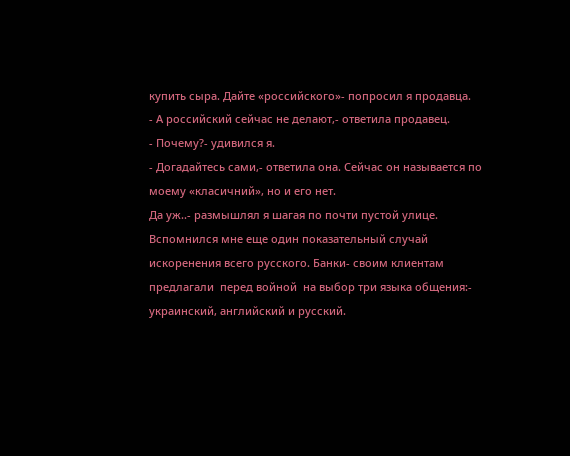купить сыра. Дайте «российского»- попросил я продавца.
- А российский сейчас не делают,- ответила продавец.
- Почему?- удивился я.
- Догадайтесь сами,- ответила она. Сейчас он называется по моему «класичний», но и его нет.
Да уж..- размышлял я шагая по почти пустой улице. Вспомнился мне еще один показательный случай искоренения всего русского. Банки- своим клиентам предлагали  перед войной  на выбор три языка общения:- украинский, английский и русский.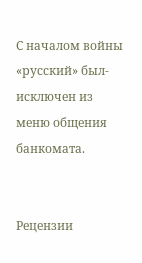С началом войны «русский» был- исключен из меню общения банкомата.


Рецензии